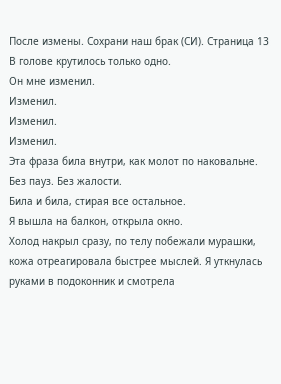После измены. Сохрани наш брак (СИ). Страница 13
В голове крутилось только одно.
Он мне изменил.
Изменил.
Изменил.
Изменил.
Эта фраза била внутри, как молот по наковальне.
Без пауз. Без жалости.
Била и била, стирая все остальное.
Я вышла на балкон, открыла окно.
Холод накрыл сразу, по телу побежали мурашки, кожа отреагировала быстрее мыслей. Я уткнулась руками в подоконник и смотрела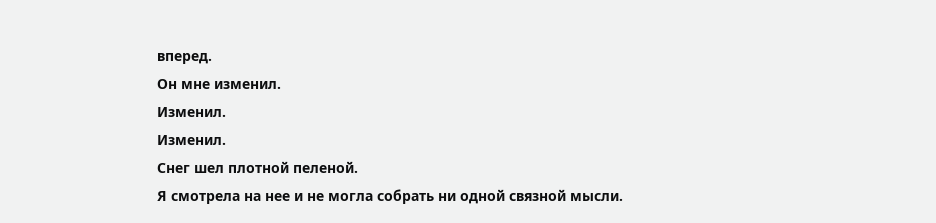вперед.
Он мне изменил.
Изменил.
Изменил.
Снег шел плотной пеленой.
Я смотрела на нее и не могла собрать ни одной связной мысли.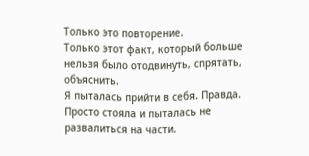Только это повторение.
Только этот факт, который больше нельзя было отодвинуть, спрятать, объяснить.
Я пыталась прийти в себя. Правда.
Просто стояла и пыталась не развалиться на части.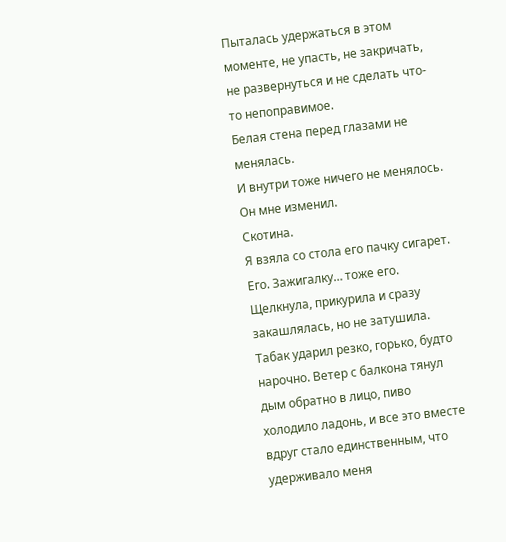Пыталась удержаться в этом моменте, не упасть, не закричать, не развернуться и не сделать что-то непоправимое.
Белая стена перед глазами не менялась.
И внутри тоже ничего не менялось.
Он мне изменил.
Скотина.
Я взяла со стола его пачку сигарет. Его. Зажигалку… тоже его. Щелкнула, прикурила и сразу закашлялась, но не затушила.
Табак ударил резко, горько, будто нарочно. Ветер с балкона тянул дым обратно в лицо, пиво холодило ладонь, и все это вместе вдруг стало единственным, что удерживало меня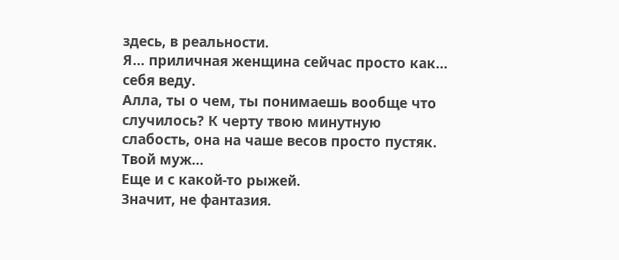здесь, в реальности.
Я… приличная женщина сейчас просто как… себя веду.
Алла, ты о чем, ты понимаешь вообще что случилось? К черту твою минутную слабость, она на чаше весов просто пустяк.
Твой муж…
Еще и с какой-то рыжей.
Значит, не фантазия.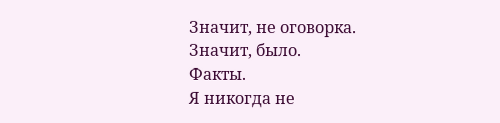Значит, не оговорка.
Значит, было.
Факты.
Я никогда не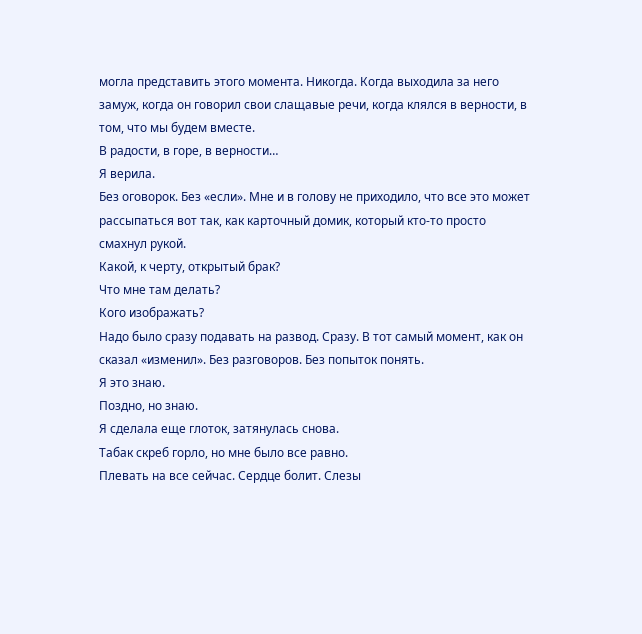могла представить этого момента. Никогда. Когда выходила за него замуж, когда он говорил свои слащавые речи, когда клялся в верности, в том, что мы будем вместе.
В радости, в горе, в верности…
Я верила.
Без оговорок. Без «если». Мне и в голову не приходило, что все это может рассыпаться вот так, как карточный домик, который кто-то просто смахнул рукой.
Какой, к черту, открытый брак?
Что мне там делать?
Кого изображать?
Надо было сразу подавать на развод. Сразу. В тот самый момент, как он сказал «изменил». Без разговоров. Без попыток понять.
Я это знаю.
Поздно, но знаю.
Я сделала еще глоток, затянулась снова.
Табак скреб горло, но мне было все равно.
Плевать на все сейчас. Сердце болит. Слезы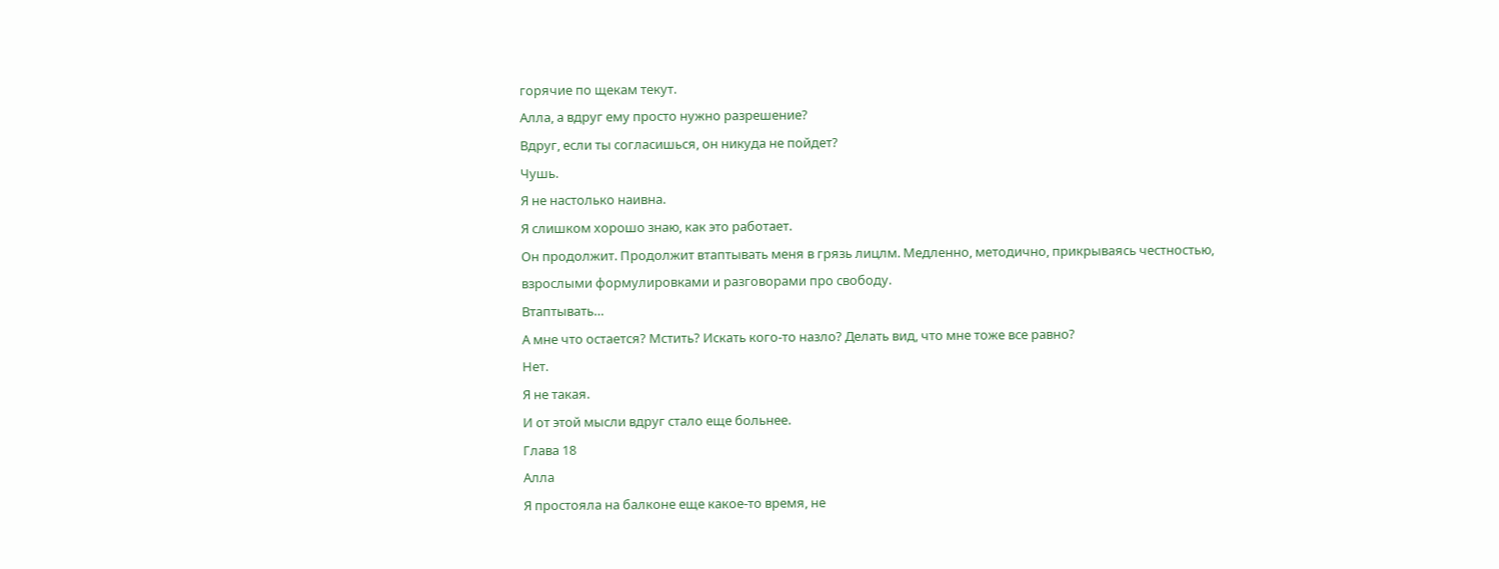горячие по щекам текут.
Алла, а вдруг ему просто нужно разрешение?
Вдруг, если ты согласишься, он никуда не пойдет?
Чушь.
Я не настолько наивна.
Я слишком хорошо знаю, как это работает.
Он продолжит. Продолжит втаптывать меня в грязь лицлм. Медленно, методично, прикрываясь честностью, взрослыми формулировками и разговорами про свободу.
Втаптывать…
А мне что остается? Мстить? Искать кого-то назло? Делать вид, что мне тоже все равно?
Нет.
Я не такая.
И от этой мысли вдруг стало еще больнее.
Глава 18
Алла
Я простояла на балконе еще какое-то время, не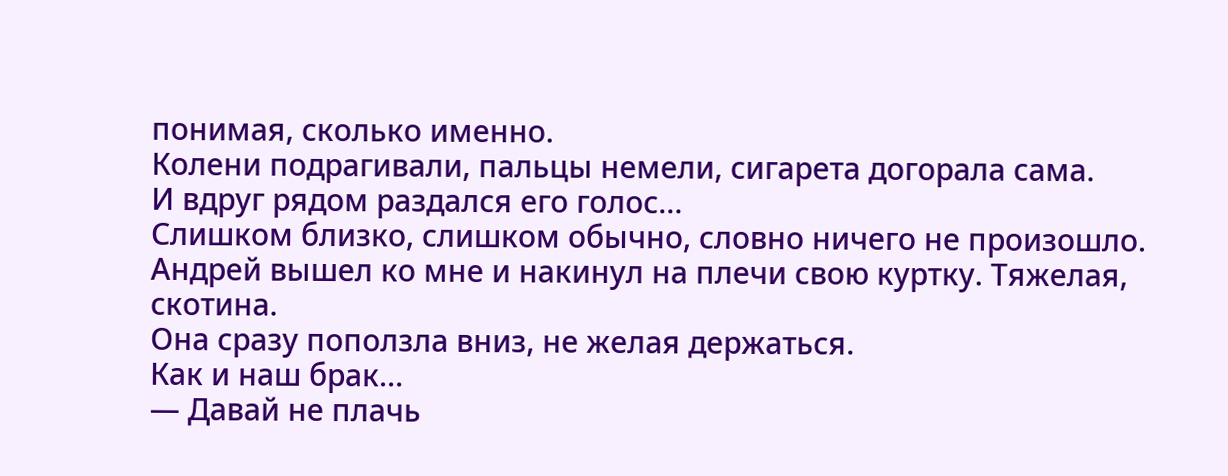понимая, сколько именно.
Колени подрагивали, пальцы немели, сигарета догорала сама.
И вдруг рядом раздался его голос…
Слишком близко, слишком обычно, словно ничего не произошло.
Андрей вышел ко мне и накинул на плечи свою куртку. Тяжелая, скотина.
Она сразу поползла вниз, не желая держаться.
Как и наш брак…
— Давай не плачь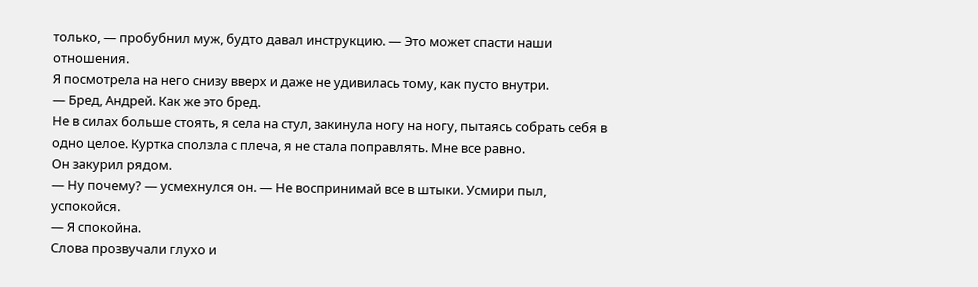только, — пробубнил муж, будто давал инструкцию. — Это может спасти наши отношения.
Я посмотрела на него снизу вверх и даже не удивилась тому, как пусто внутри.
— Бред, Андрей. Как же это бред.
Не в силах больше стоять, я села на стул, закинула ногу на ногу, пытаясь собрать себя в одно целое. Куртка сползла с плеча, я не стала поправлять. Мне все равно.
Он закурил рядом.
— Ну почему? — усмехнулся он. — Не воспринимай все в штыки. Усмири пыл, успокойся.
— Я спокойна.
Слова прозвучали глухо и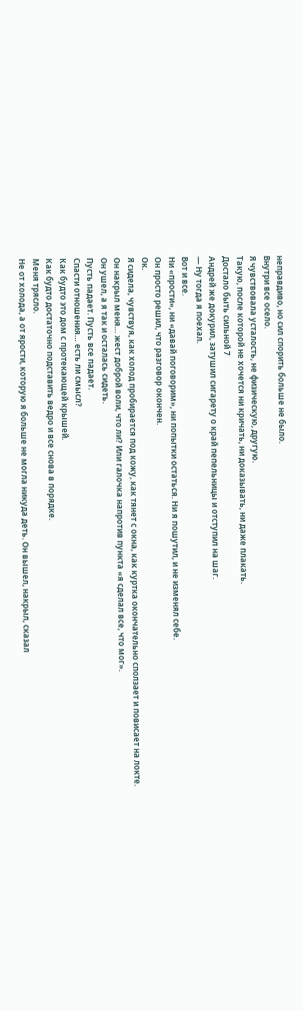неправдиво, но сил спорить больше не было.
Внутри все осело.
Я чувствовала усталость, не физическую, другую.
Такую, после которой не хочется ни кричать, ни доказывать, ни даже плакать.
Достало быть сильной 7
Андрей же докурил, затушил сигарету о край пепельницы и отступил на шаг.
— Ну тогда я поехал.
Вот и все.
Ни «прости», ни «давай поговорим», ни попытки остаться. Ни я пошутил, и не изменял себе.
Он просто решил, что разговор окончен.
Ок.
Я сидела, чувствуя, как холод пробирается под кожу, как тянет с окна, как куртка окончательно сползает и повисает на локте.
Он накрыл меня… жест доброй воли, что ли? Или галочка напротив пункта «я сделал все, что мог».
Он ушел, а я так и осталась сидеть.
Пусть падает. Пусть все падает.
Спасти отношения… есть ли смысл?
Как будто это дом с протекающей крышей.
Как будто достаточно подставить ведро и все снова в порядке.
Меня трясло.
Не от холода, а от ярости, которую я больше не могла никуда деть. Он вышел, накрыл, сказал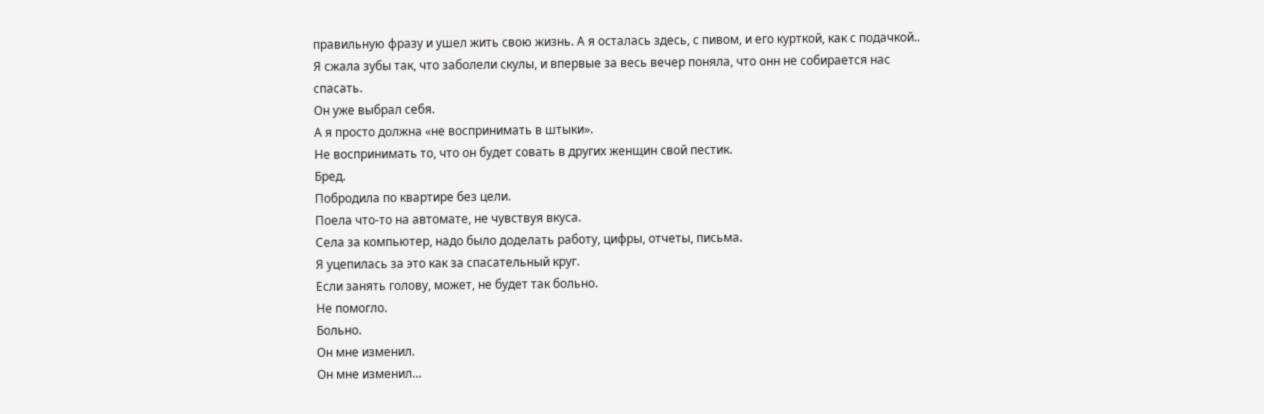правильную фразу и ушел жить свою жизнь. А я осталась здесь, с пивом, и его курткой, как с подачкой..
Я сжала зубы так, что заболели скулы, и впервые за весь вечер поняла, что онн не собирается нас спасать.
Он уже выбрал себя.
А я просто должна «не воспринимать в штыки».
Не воспринимать то, что он будет совать в других женщин свой пестик.
Бред.
Побродила по квартире без цели.
Поела что-то на автомате, не чувствуя вкуса.
Села за компьютер, надо было доделать работу, цифры, отчеты, письма.
Я уцепилась за это как за спасательный круг.
Если занять голову, может, не будет так больно.
Не помогло.
Больно.
Он мне изменил.
Он мне изменил…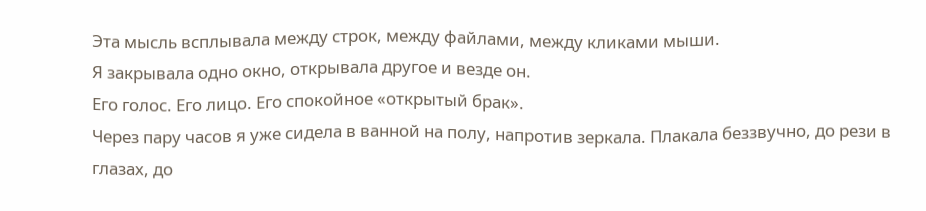Эта мысль всплывала между строк, между файлами, между кликами мыши.
Я закрывала одно окно, открывала другое и везде он.
Его голос. Его лицо. Его спокойное «открытый брак».
Через пару часов я уже сидела в ванной на полу, напротив зеркала. Плакала беззвучно, до рези в глазах, до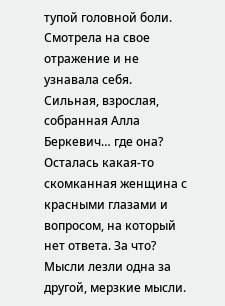тупой головной боли. Смотрела на свое отражение и не узнавала себя.
Сильная, взрослая, собранная Алла Беркевич… где она?
Осталась какая-то скомканная женщина с красными глазами и вопросом, на который нет ответа. За что?
Мысли лезли одна за другой, мерзкие мысли.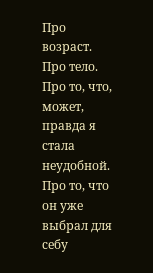Про возраст. Про тело. Про то, что, может, правда я стала неудобной. Про то, что он уже выбрал для себу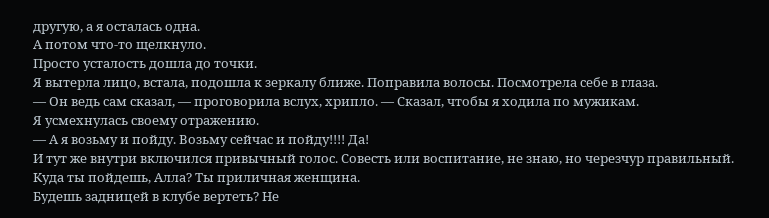другую, а я осталась одна.
А потом что-то щелкнуло.
Просто усталость дошла до точки.
Я вытерла лицо, встала, подошла к зеркалу ближе. Поправила волосы. Посмотрела себе в глаза.
— Он ведь сам сказал, — проговорила вслух, хрипло. — Сказал, чтобы я ходила по мужикам.
Я усмехнулась своему отражению.
— А я возьму и пойду. Возьму сейчас и пойду!!!! Да!
И тут же внутри включился привычный голос. Совесть или воспитание, не знаю, но черезчур правильный.
Куда ты пойдешь, Алла? Ты приличная женщина.
Будешь задницей в клубе вертеть? Не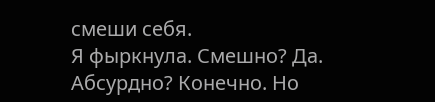смеши себя.
Я фыркнула. Смешно? Да. Абсурдно? Конечно. Но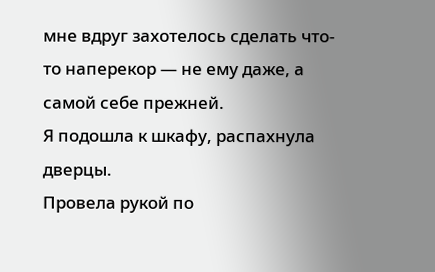мне вдруг захотелось сделать что-то наперекор — не ему даже, а самой себе прежней.
Я подошла к шкафу, распахнула дверцы.
Провела рукой по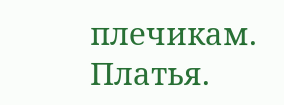плечикам. Платья.